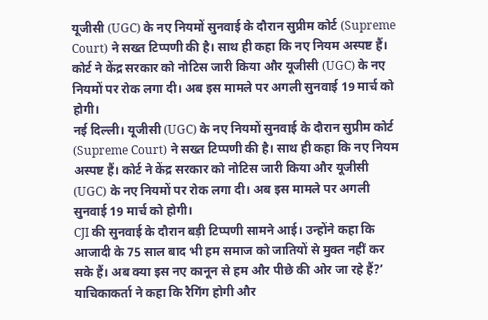यूजीसी (UGC) के नए नियमों सुनवाई के दौरान सुप्रीम कोर्ट (Supreme Court) ने सख्त टिप्पणी की है। साथ ही कहा कि नए नियम अस्पष्ट हैं। कोर्ट ने केंद्र सरकार को नोटिस जारी किया और यूजीसी (UGC) के नए नियमों पर रोक लगा दी। अब इस मामले पर अगली सुनवाई 19 मार्च को होगी।
नई दिल्ली। यूजीसी (UGC) के नए नियमों सुनवाई के दौरान सुप्रीम कोर्ट (Supreme Court) ने सख्त टिप्पणी की है। साथ ही कहा कि नए नियम अस्पष्ट हैं। कोर्ट ने केंद्र सरकार को नोटिस जारी किया और यूजीसी (UGC) के नए नियमों पर रोक लगा दी। अब इस मामले पर अगली सुनवाई 19 मार्च को होगी।
CJI की सुनवाई के दौरान बड़ी टिप्पणी सामने आई। उन्होंने कहा कि आजादी के 75 साल बाद भी हम समाज को जातियों से मुक्त नहीं कर सके हैं। अब क्या इस नए कानून से हम और पीछे की ओर जा रहे हैं?’ याचिकाकर्ता ने कहा कि रैगिंग होगी और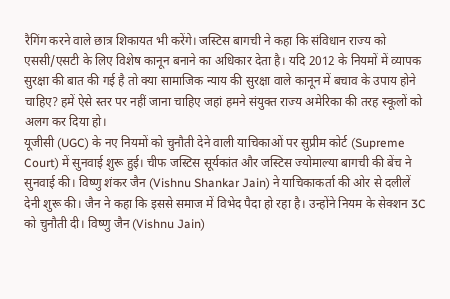रैगिंग करने वाले छात्र शिकायत भी करेंगे। जस्टिस बागची ने कहा कि संविधान राज्य को एससी/एसटी के लिए विशेष कानून बनाने का अधिकार देता है। यदि 2012 के नियमों में व्यापक सुरक्षा की बात की गई है तो क्या सामाजिक न्याय की सुरक्षा वाले कानून में बचाव के उपाय होने चाहिए? हमें ऐसे स्तर पर नहीं जाना चाहिए जहां हमने संयुक्त राज्य अमेरिका की तरह स्कूलों को अलग कर दिया हो।
यूजीसी (UGC) के नए नियमों को चुनौती देने वाली याचिकाओं पर सुप्रीम कोर्ट (Supreme Court) में सुनवाई शुरू हुई। चीफ जस्टिस सूर्यकांत और जस्टिस ज्योमाल्या बागची की बेंच ने सुनवाई की। विष्णु शंकर जैन (Vishnu Shankar Jain) ने याचिकाकर्ता की ओर से दलीलें देनी शुरू की। जैन ने कहा कि इससे समाज में विभेद पैदा हो रहा है। उन्होंने नियम के सेक्शन 3C को चुनौती दी। विष्णु जैन (Vishnu Jain)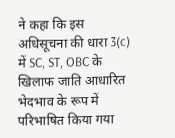ने कहा कि इस अधिसूचना की धारा 3(c) में SC, ST, OBC के खिलाफ जाति आधारित भेदभाव के रूप में परिभाषित किया गया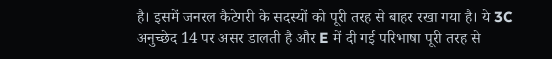है। इसमें जनरल कैटेगरी के सदस्यों को पूरी तरह से बाहर रखा गया है। ये 3C अनुच्छेद 14 पर असर डालती है और E में दी गई परिभाषा पूरी तरह से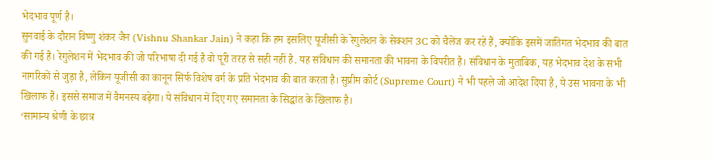भेदभाव पूर्ण है।
सुनवाई के दौरान विष्णु शंकर जैन (Vishnu Shankar Jain) ने कहा कि हम इसलिए यूजीसी के रेगुलेशन के सेक्शन 3C को चैलेंज कर रहे हैं, क्योंकि इसमें जातिगत भेदभाव की बात की गई है। रेगुलेशन में भेदभाव की जो परिभाषा दी गई है वो पूरी तरह से सही नहीं है. यह संविधान की समानता की भावना के विपरीत है। संविधान के मुताबिक, यह भेदभाव देश के सभी नागरिकों से जुड़ा है, लेकिन यूजीसी का कानून सिर्फ विशेष वर्ग के प्रति भेदभाव की बात करता है। सुप्रीम कोर्ट (Supreme Court) ने भी पहले जो आदेश दिया है, ये उस भावना के भी खिलाफ हैं। इससे समाज में वैमनस्य बढ़ेगा। ये संविधान में दिए गए समानता के सिद्धांत के खिलाफ है।
‘सामान्य श्रेणी के छात्र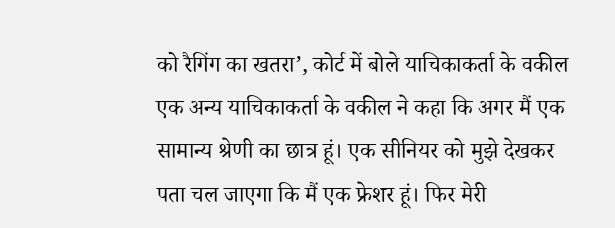को रैगिंग का खतरा’, कोर्ट में बोले याचिकाकर्ता के वकील
एक अन्य याचिकाकर्ता के वकील ने कहा कि अगर मैं एक सामान्य श्रेणी का छात्र हूं। एक सीनियर को मुझे देखकर पता चल जाएगा कि मैं एक फ्रेशर हूं। फिर मेरी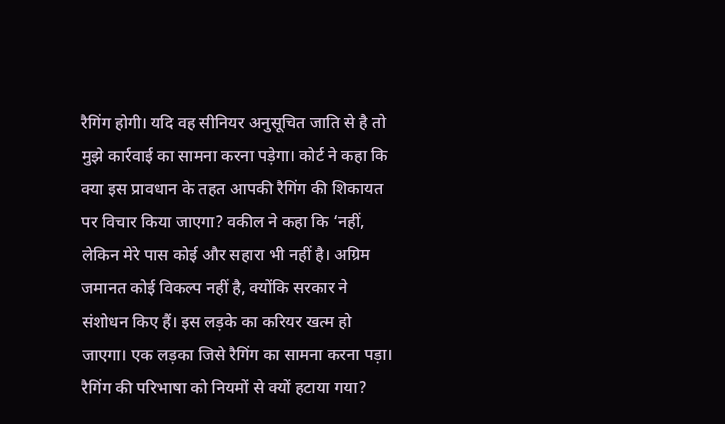रैगिंग होगी। यदि वह सीनियर अनुसूचित जाति से है तो मुझे कार्रवाई का सामना करना पड़ेगा। कोर्ट ने कहा कि क्या इस प्रावधान के तहत आपकी रैगिंग की शिकायत पर विचार किया जाएगा? वकील ने कहा कि ‘नहीं, लेकिन मेरे पास कोई और सहारा भी नहीं है। अग्रिम जमानत कोई विकल्प नहीं है, क्योंकि सरकार ने संशोधन किए हैं। इस लड़के का करियर खत्म हो जाएगा। एक लड़का जिसे रैगिंग का सामना करना पड़ा। रैगिंग की परिभाषा को नियमों से क्यों हटाया गया?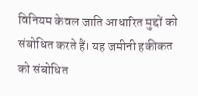विनियम केवल जाति आधारित मुद्दों को संबोधित करते हैं। यह जमीनी हकीकत को संबोधित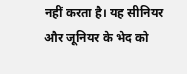नहीं करता है। यह सीनियर और जूनियर के भेद को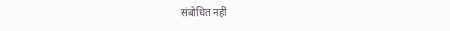संबोधित नहीं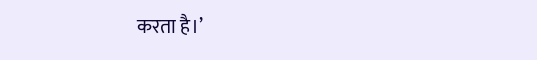करता है।’